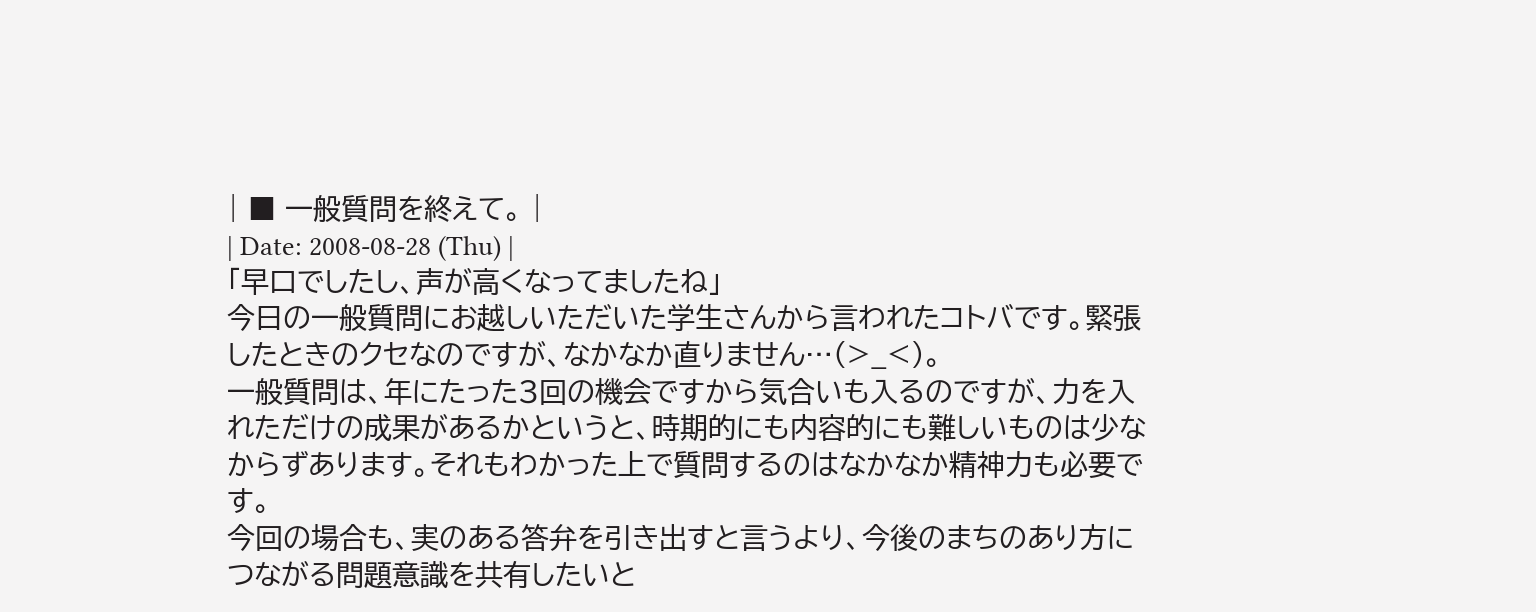| ■ 一般質問を終えて。 |
| Date: 2008-08-28 (Thu) |
「早口でしたし、声が高くなってましたね」
今日の一般質問にお越しいただいた学生さんから言われたコトバです。緊張したときのクセなのですが、なかなか直りません…(>_<)。
一般質問は、年にたった3回の機会ですから気合いも入るのですが、力を入れただけの成果があるかというと、時期的にも内容的にも難しいものは少なからずあります。それもわかった上で質問するのはなかなか精神力も必要です。
今回の場合も、実のある答弁を引き出すと言うより、今後のまちのあり方につながる問題意識を共有したいと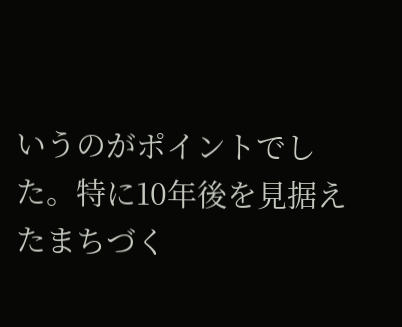いうのがポイントでした。特に10年後を見据えたまちづく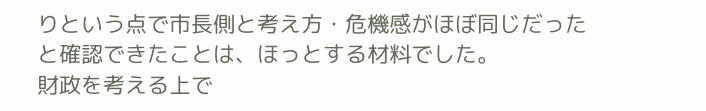りという点で市長側と考え方・危機感がほぼ同じだったと確認できたことは、ほっとする材料でした。
財政を考える上で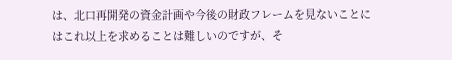は、北口再開発の資金計画や今後の財政フレームを見ないことにはこれ以上を求めることは難しいのですが、そ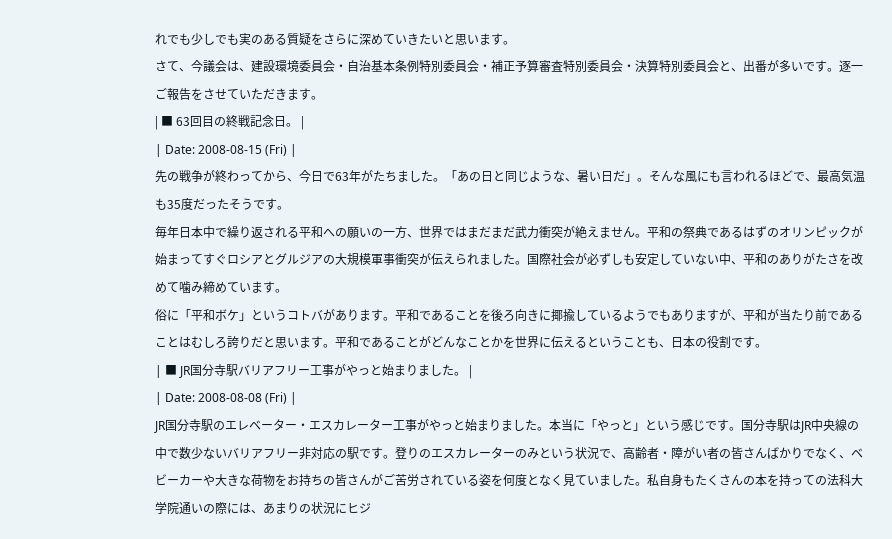れでも少しでも実のある質疑をさらに深めていきたいと思います。
さて、今議会は、建設環境委員会・自治基本条例特別委員会・補正予算審査特別委員会・決算特別委員会と、出番が多いです。逐一ご報告をさせていただきます。
| ■ 63回目の終戦記念日。 |
| Date: 2008-08-15 (Fri) |
先の戦争が終わってから、今日で63年がたちました。「あの日と同じような、暑い日だ」。そんな風にも言われるほどで、最高気温も35度だったそうです。
毎年日本中で繰り返される平和への願いの一方、世界ではまだまだ武力衝突が絶えません。平和の祭典であるはずのオリンピックが始まってすぐロシアとグルジアの大規模軍事衝突が伝えられました。国際社会が必ずしも安定していない中、平和のありがたさを改めて噛み締めています。
俗に「平和ボケ」というコトバがあります。平和であることを後ろ向きに揶揄しているようでもありますが、平和が当たり前であることはむしろ誇りだと思います。平和であることがどんなことかを世界に伝えるということも、日本の役割です。
| ■ JR国分寺駅バリアフリー工事がやっと始まりました。 |
| Date: 2008-08-08 (Fri) |
JR国分寺駅のエレベーター・エスカレーター工事がやっと始まりました。本当に「やっと」という感じです。国分寺駅はJR中央線の中で数少ないバリアフリー非対応の駅です。登りのエスカレーターのみという状況で、高齢者・障がい者の皆さんばかりでなく、ベビーカーや大きな荷物をお持ちの皆さんがご苦労されている姿を何度となく見ていました。私自身もたくさんの本を持っての法科大学院通いの際には、あまりの状況にヒジ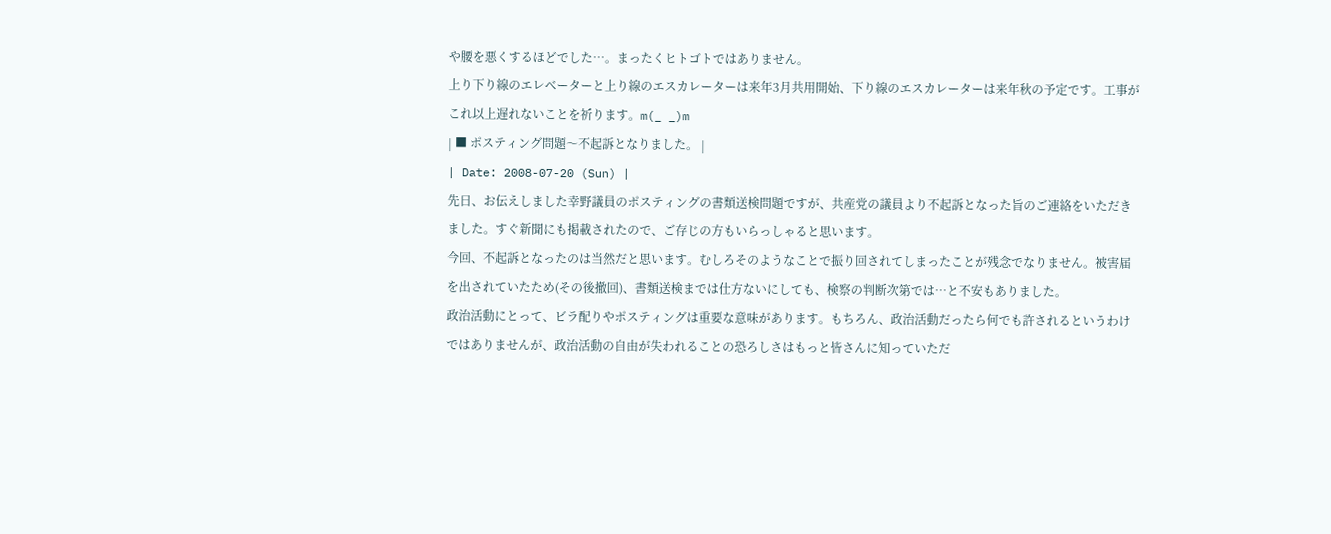や腰を悪くするほどでした…。まったくヒトゴトではありません。
上り下り線のエレベーターと上り線のエスカレーターは来年3月共用開始、下り線のエスカレーターは来年秋の予定です。工事がこれ以上遅れないことを祈ります。m(_ _)m
| ■ ポスティング問題〜不起訴となりました。 |
| Date: 2008-07-20 (Sun) |
先日、お伝えしました幸野議員のポスティングの書類送検問題ですが、共産党の議員より不起訴となった旨のご連絡をいただきました。すぐ新聞にも掲載されたので、ご存じの方もいらっしゃると思います。
今回、不起訴となったのは当然だと思います。むしろそのようなことで振り回されてしまったことが残念でなりません。被害届を出されていたため(その後撤回)、書類送検までは仕方ないにしても、検察の判断次第では…と不安もありました。
政治活動にとって、ビラ配りやポスティングは重要な意味があります。もちろん、政治活動だったら何でも許されるというわけではありませんが、政治活動の自由が失われることの恐ろしさはもっと皆さんに知っていただ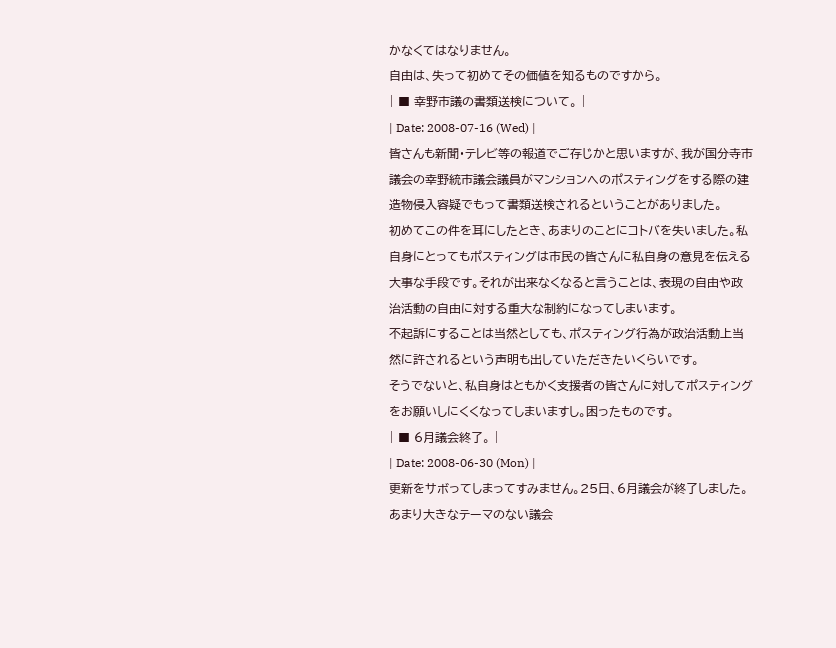かなくてはなりません。
自由は、失って初めてその価値を知るものですから。
| ■ 幸野市議の書類送検について。 |
| Date: 2008-07-16 (Wed) |
皆さんも新聞・テレビ等の報道でご存じかと思いますが、我が国分寺市議会の幸野統市議会議員がマンションへのポスティングをする際の建造物侵入容疑でもって書類送検されるということがありました。
初めてこの件を耳にしたとき、あまりのことにコトバを失いました。私自身にとってもポスティングは市民の皆さんに私自身の意見を伝える大事な手段です。それが出来なくなると言うことは、表現の自由や政治活動の自由に対する重大な制約になってしまいます。
不起訴にすることは当然としても、ポスティング行為が政治活動上当然に許されるという声明も出していただきたいくらいです。
そうでないと、私自身はともかく支援者の皆さんに対してポスティングをお願いしにくくなってしまいますし。困ったものです。
| ■ 6月議会終了。 |
| Date: 2008-06-30 (Mon) |
更新をサボってしまってすみません。25日、6月議会が終了しました。あまり大きなテーマのない議会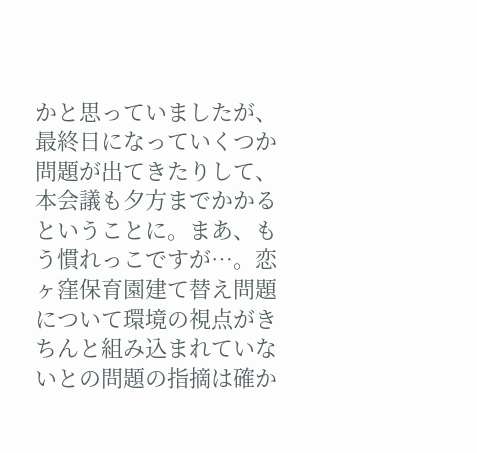かと思っていましたが、最終日になっていくつか問題が出てきたりして、本会議も夕方までかかるということに。まあ、もう慣れっこですが…。恋ヶ窪保育園建て替え問題について環境の視点がきちんと組み込まれていないとの問題の指摘は確か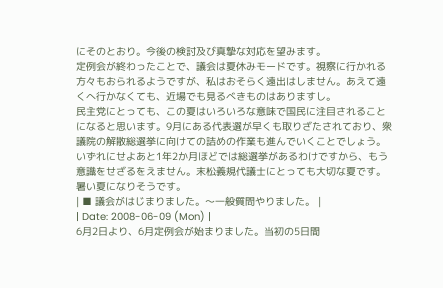にそのとおり。今後の検討及び真摯な対応を望みます。
定例会が終わったことで、議会は夏休みモードです。視察に行かれる方々もおられるようですが、私はおそらく遠出はしません。あえて遠くへ行かなくても、近場でも見るべきものはありますし。
民主党にとっても、この夏はいろいろな意味で国民に注目されることになると思います。9月にある代表選が早くも取りざたされており、衆議院の解散総選挙に向けての詰めの作業も進んでいくことでしょう。いずれにせよあと1年2か月ほどでは総選挙があるわけですから、もう意識をせざるをえません。末松義規代議士にとっても大切な夏です。暑い夏になりそうです。
| ■ 議会がはじまりました。〜一般質問やりました。 |
| Date: 2008-06-09 (Mon) |
6月2日より、6月定例会が始まりました。当初の5日間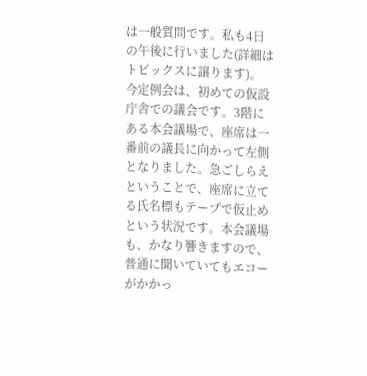は一般質問です。私も4日の午後に行いました(詳細はトピックスに譲ります)。 今定例会は、初めての仮設庁舎での議会です。3階にある本会議場で、座席は一番前の議長に向かって左側となりました。急ごしらえということで、座席に立てる氏名標もテープで仮止めという状況です。本会議場も、かなり響きますので、普通に聞いていてもエコーがかかっ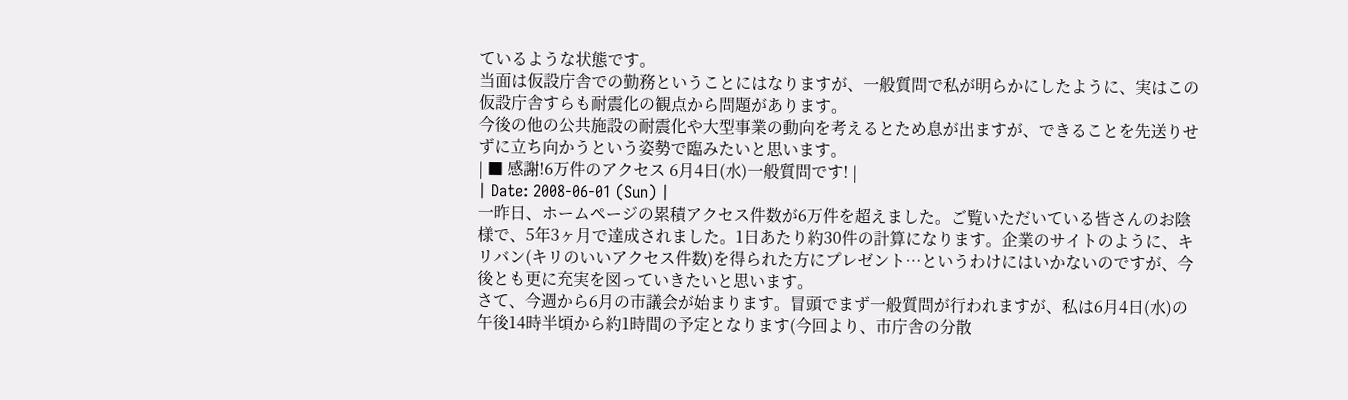ているような状態です。
当面は仮設庁舎での勤務ということにはなりますが、一般質問で私が明らかにしたように、実はこの仮設庁舎すらも耐震化の観点から問題があります。
今後の他の公共施設の耐震化や大型事業の動向を考えるとため息が出ますが、できることを先送りせずに立ち向かうという姿勢で臨みたいと思います。
| ■ 感謝!6万件のアクセス 6月4日(水)一般質問です! |
| Date: 2008-06-01 (Sun) |
一昨日、ホームページの累積アクセス件数が6万件を超えました。ご覧いただいている皆さんのお陰様で、5年3ヶ月で達成されました。1日あたり約30件の計算になります。企業のサイトのように、キリバン(キリのいいアクセス件数)を得られた方にプレゼント…というわけにはいかないのですが、今後とも更に充実を図っていきたいと思います。
さて、今週から6月の市議会が始まります。冒頭でまず一般質問が行われますが、私は6月4日(水)の午後14時半頃から約1時間の予定となります(今回より、市庁舎の分散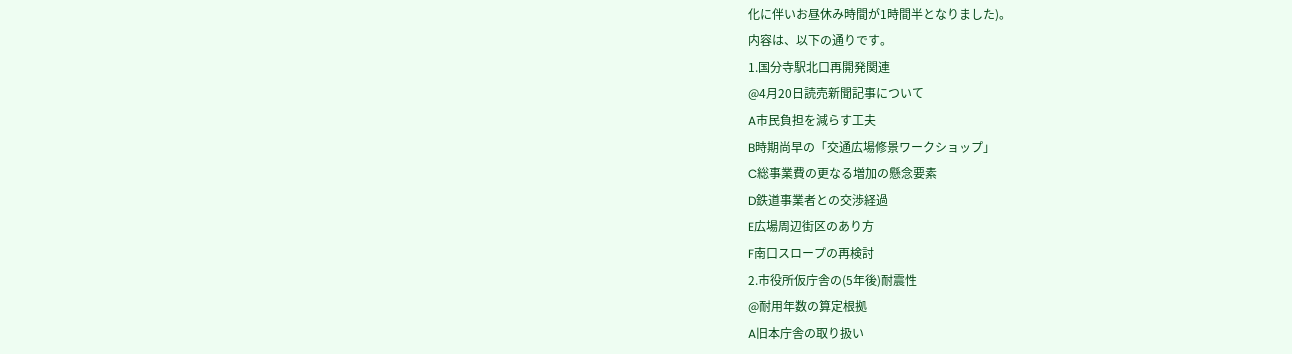化に伴いお昼休み時間が1時間半となりました)。
内容は、以下の通りです。
1.国分寺駅北口再開発関連
@4月20日読売新聞記事について
A市民負担を減らす工夫
B時期尚早の「交通広場修景ワークショップ」
C総事業費の更なる増加の懸念要素
D鉄道事業者との交渉経過
E広場周辺街区のあり方
F南口スロープの再検討
2.市役所仮庁舎の(5年後)耐震性
@耐用年数の算定根拠
A旧本庁舎の取り扱い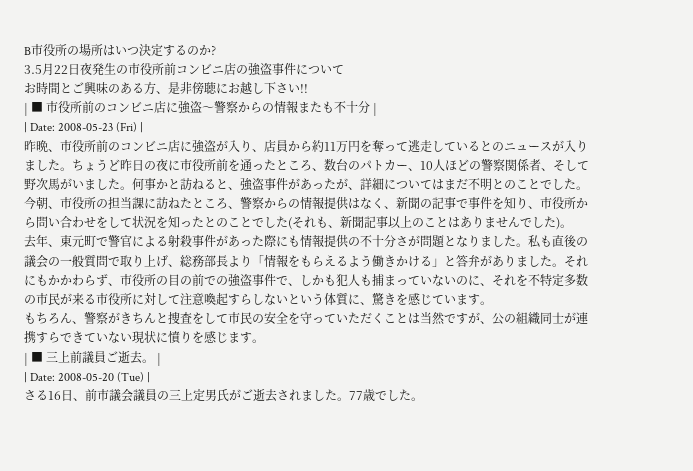B市役所の場所はいつ決定するのか?
3.5月22日夜発生の市役所前コンビニ店の強盗事件について
お時間とご興味のある方、是非傍聴にお越し下さい!!
| ■ 市役所前のコンビニ店に強盗〜警察からの情報またも不十分 |
| Date: 2008-05-23 (Fri) |
昨晩、市役所前のコンビニ店に強盗が入り、店員から約11万円を奪って逃走しているとのニュースが入りました。ちょうど昨日の夜に市役所前を通ったところ、数台のパトカー、10人ほどの警察関係者、そして野次馬がいました。何事かと訪ねると、強盗事件があったが、詳細についてはまだ不明とのことでした。
今朝、市役所の担当課に訪ねたところ、警察からの情報提供はなく、新聞の記事で事件を知り、市役所から問い合わせをして状況を知ったとのことでした(それも、新聞記事以上のことはありませんでした)。
去年、東元町で警官による射殺事件があった際にも情報提供の不十分さが問題となりました。私も直後の議会の一般質問で取り上げ、総務部長より「情報をもらえるよう働きかける」と答弁がありました。それにもかかわらず、市役所の目の前での強盗事件で、しかも犯人も捕まっていないのに、それを不特定多数の市民が来る市役所に対して注意喚起すらしないという体質に、驚きを感じています。
もちろん、警察がきちんと捜査をして市民の安全を守っていただくことは当然ですが、公の組織同士が連携すらできていない現状に憤りを感じます。
| ■ 三上前議員ご逝去。 |
| Date: 2008-05-20 (Tue) |
さる16日、前市議会議員の三上定男氏がご逝去されました。77歳でした。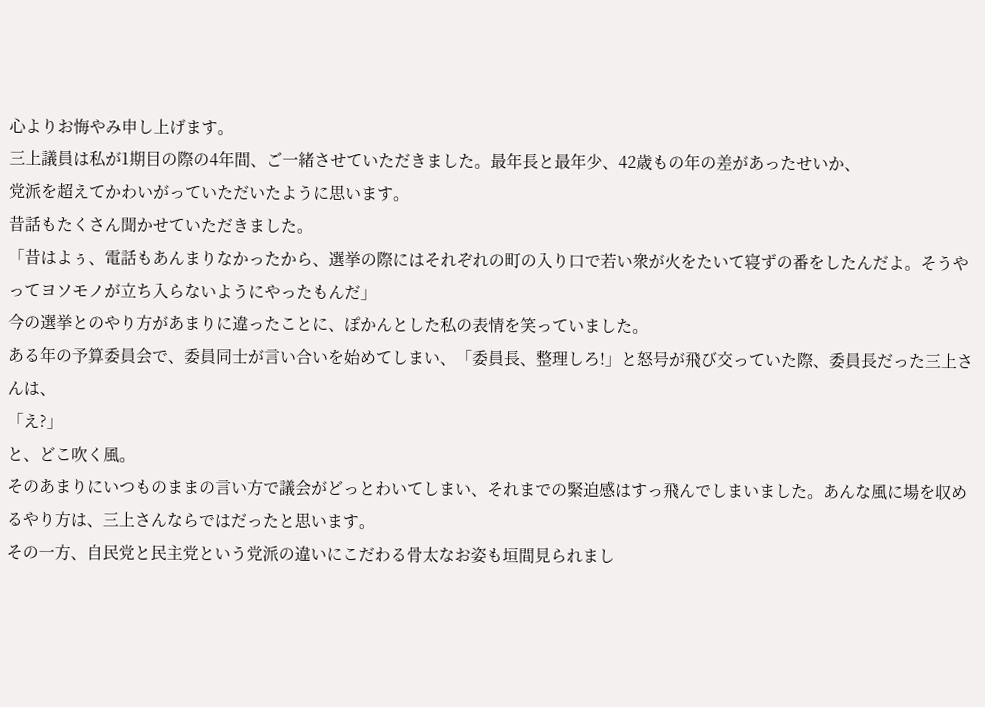心よりお悔やみ申し上げます。
三上議員は私が1期目の際の4年間、ご一緒させていただきました。最年長と最年少、42歳もの年の差があったせいか、
党派を超えてかわいがっていただいたように思います。
昔話もたくさん聞かせていただきました。
「昔はよぅ、電話もあんまりなかったから、選挙の際にはそれぞれの町の入り口で若い衆が火をたいて寝ずの番をしたんだよ。そうやってヨソモノが立ち入らないようにやったもんだ」
今の選挙とのやり方があまりに違ったことに、ぽかんとした私の表情を笑っていました。
ある年の予算委員会で、委員同士が言い合いを始めてしまい、「委員長、整理しろ!」と怒号が飛び交っていた際、委員長だった三上さんは、
「え?」
と、どこ吹く風。
そのあまりにいつものままの言い方で議会がどっとわいてしまい、それまでの緊迫感はすっ飛んでしまいました。あんな風に場を収めるやり方は、三上さんならではだったと思います。
その一方、自民党と民主党という党派の違いにこだわる骨太なお姿も垣間見られまし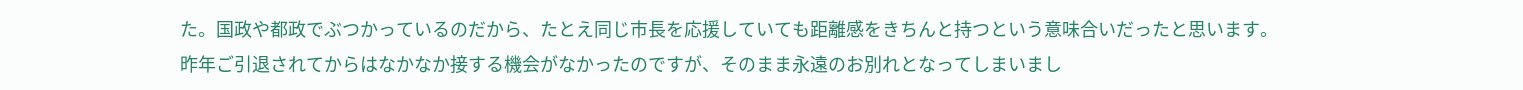た。国政や都政でぶつかっているのだから、たとえ同じ市長を応援していても距離感をきちんと持つという意味合いだったと思います。
昨年ご引退されてからはなかなか接する機会がなかったのですが、そのまま永遠のお別れとなってしまいまし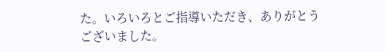た。いろいろとご指導いただき、ありがとうございました。